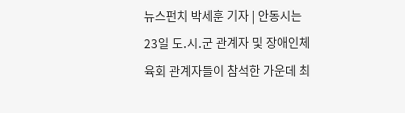뉴스펀치 박세훈 기자 | 안동시는 23일 도․시․군 관계자 및 장애인체육회 관계자들이 참석한 가운데 최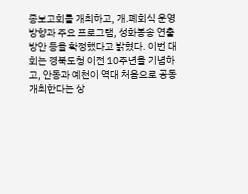종보고회를 개최하고, 개․폐회식 운영 방향과 주요 프로그램, 성화봉송 연출 방안 등을 확정했다고 밝혔다. 이번 대회는 경북도청 이전 10주년을 기념하고, 안동과 예천이 역대 처음으로 공동 개최한다는 상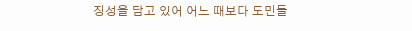징성을 담고 있어 어느 때보다 도민들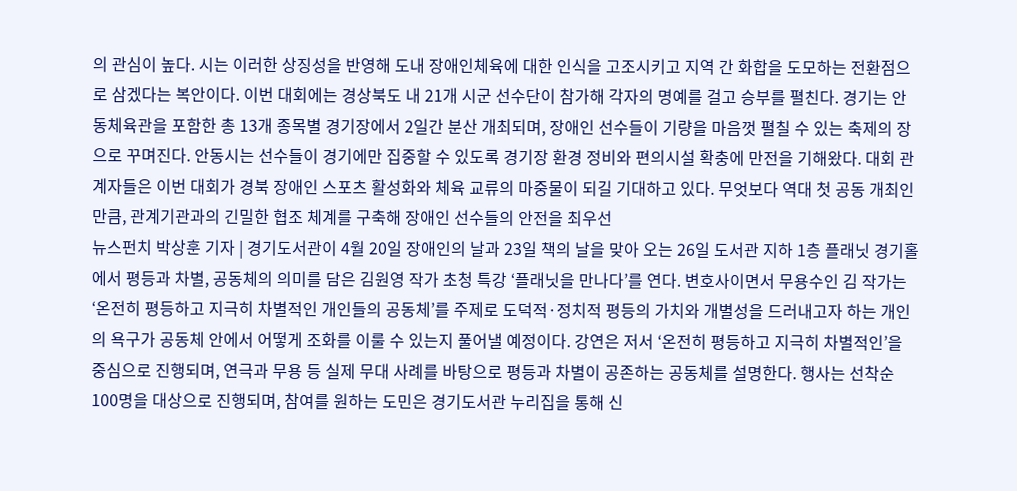의 관심이 높다. 시는 이러한 상징성을 반영해 도내 장애인체육에 대한 인식을 고조시키고 지역 간 화합을 도모하는 전환점으로 삼겠다는 복안이다. 이번 대회에는 경상북도 내 21개 시군 선수단이 참가해 각자의 명예를 걸고 승부를 펼친다. 경기는 안동체육관을 포함한 총 13개 종목별 경기장에서 2일간 분산 개최되며, 장애인 선수들이 기량을 마음껏 펼칠 수 있는 축제의 장으로 꾸며진다. 안동시는 선수들이 경기에만 집중할 수 있도록 경기장 환경 정비와 편의시설 확충에 만전을 기해왔다. 대회 관계자들은 이번 대회가 경북 장애인 스포츠 활성화와 체육 교류의 마중물이 되길 기대하고 있다. 무엇보다 역대 첫 공동 개최인 만큼, 관계기관과의 긴밀한 협조 체계를 구축해 장애인 선수들의 안전을 최우선
뉴스펀치 박상훈 기자 | 경기도서관이 4월 20일 장애인의 날과 23일 책의 날을 맞아 오는 26일 도서관 지하 1층 플래닛 경기홀에서 평등과 차별, 공동체의 의미를 담은 김원영 작가 초청 특강 ‘플래닛을 만나다’를 연다. 변호사이면서 무용수인 김 작가는 ‘온전히 평등하고 지극히 차별적인 개인들의 공동체’를 주제로 도덕적·정치적 평등의 가치와 개별성을 드러내고자 하는 개인의 욕구가 공동체 안에서 어떻게 조화를 이룰 수 있는지 풀어낼 예정이다. 강연은 저서 ‘온전히 평등하고 지극히 차별적인’을 중심으로 진행되며, 연극과 무용 등 실제 무대 사례를 바탕으로 평등과 차별이 공존하는 공동체를 설명한다. 행사는 선착순 100명을 대상으로 진행되며, 참여를 원하는 도민은 경기도서관 누리집을 통해 신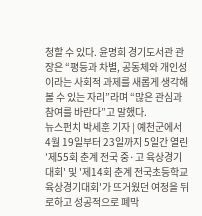청할 수 있다. 윤명희 경기도서관 관장은 “평등과 차별, 공동체와 개인성이라는 사회적 과제를 새롭게 생각해 볼 수 있는 자리”라며 “많은 관심과 참여를 바란다”고 말했다.
뉴스펀치 박세훈 기자 | 예천군에서 4월 19일부터 23일까지 5일간 열린 '제55회 춘계 전국 중·고 육상경기대회' 및 '제14회 춘계 전국초등학교 육상경기대회'가 뜨거웠던 여정을 뒤로하고 성공적으로 폐막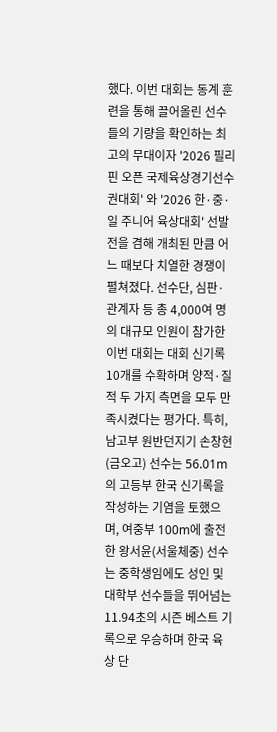했다. 이번 대회는 동계 훈련을 통해 끌어올린 선수들의 기량을 확인하는 최고의 무대이자 '2026 필리핀 오픈 국제육상경기선수권대회' 와 '2026 한·중·일 주니어 육상대회' 선발전을 겸해 개최된 만큼 어느 때보다 치열한 경쟁이 펼쳐졌다. 선수단, 심판·관계자 등 총 4,000여 명의 대규모 인원이 참가한 이번 대회는 대회 신기록 10개를 수확하며 양적·질적 두 가지 측면을 모두 만족시켰다는 평가다. 특히, 남고부 원반던지기 손창현(금오고) 선수는 56.01m의 고등부 한국 신기록을 작성하는 기염을 토했으며, 여중부 100m에 출전한 왕서윤(서울체중) 선수는 중학생임에도 성인 및 대학부 선수들을 뛰어넘는 11.94초의 시즌 베스트 기록으로 우승하며 한국 육상 단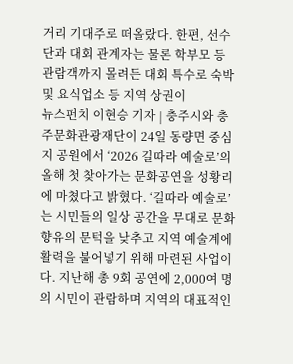거리 기대주로 떠올랐다. 한편, 선수단과 대회 관계자는 물론 학부모 등 관람객까지 몰려든 대회 특수로 숙박 및 요식업소 등 지역 상권이
뉴스펀치 이현승 기자 | 충주시와 충주문화관광재단이 24일 동량면 중심지 공원에서 ‘2026 길따라 예술로’의 올해 첫 찾아가는 문화공연을 성황리에 마쳤다고 밝혔다. ‘길따라 예술로’는 시민들의 일상 공간을 무대로 문화 향유의 문턱을 낮추고 지역 예술계에 활력을 불어넣기 위해 마련된 사업이다. 지난해 총 9회 공연에 2,000여 명의 시민이 관람하며 지역의 대표적인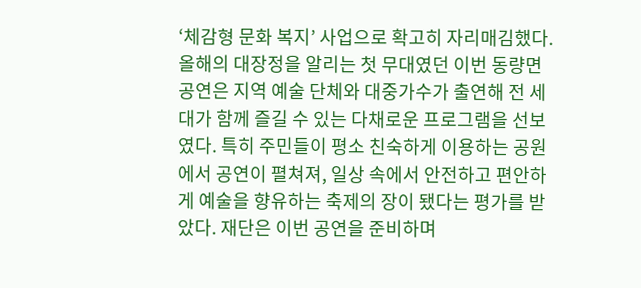‘체감형 문화 복지’ 사업으로 확고히 자리매김했다. 올해의 대장정을 알리는 첫 무대였던 이번 동량면 공연은 지역 예술 단체와 대중가수가 출연해 전 세대가 함께 즐길 수 있는 다채로운 프로그램을 선보였다. 특히 주민들이 평소 친숙하게 이용하는 공원에서 공연이 펼쳐져, 일상 속에서 안전하고 편안하게 예술을 향유하는 축제의 장이 됐다는 평가를 받았다. 재단은 이번 공연을 준비하며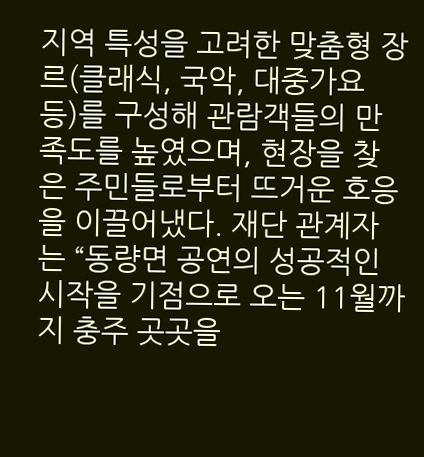지역 특성을 고려한 맞춤형 장르(클래식, 국악, 대중가요 등)를 구성해 관람객들의 만족도를 높였으며, 현장을 찾은 주민들로부터 뜨거운 호응을 이끌어냈다. 재단 관계자는 “동량면 공연의 성공적인 시작을 기점으로 오는 11월까지 충주 곳곳을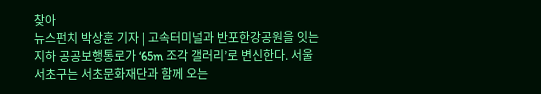찾아
뉴스펀치 박상훈 기자 | 고속터미널과 반포한강공원을 잇는 지하 공공보행통로가 ‘65m 조각 갤러리’로 변신한다. 서울 서초구는 서초문화재단과 함께 오는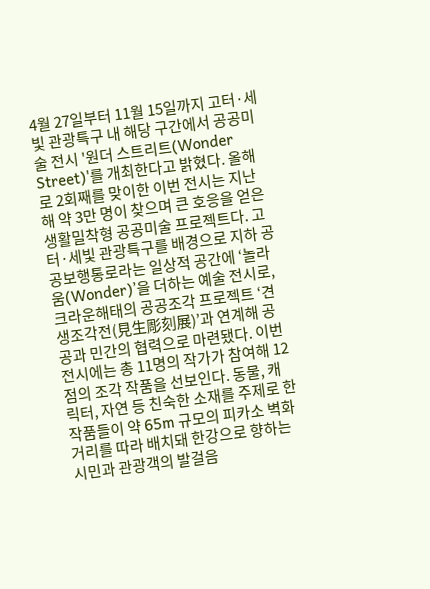4월 27일부터 11월 15일까지 고터·세빛 관광특구 내 해당 구간에서 공공미술 전시 '원더 스트리트(Wonder Street)'를 개최한다고 밝혔다. 올해로 2회째를 맞이한 이번 전시는 지난해 약 3만 명이 찾으며 큰 호응을 얻은 생활밀착형 공공미술 프로젝트다. 고터·세빛 관광특구를 배경으로 지하 공공보행통로라는 일상적 공간에 ‘놀라움(Wonder)’을 더하는 예술 전시로, 크라운해태의 공공조각 프로젝트 ‘견생조각전(見生彫刻展)’과 연계해 공공과 민간의 협력으로 마련됐다. 이번 전시에는 총 11명의 작가가 참여해 12점의 조각 작품을 선보인다. 동물, 캐릭터, 자연 등 친숙한 소재를 주제로 한 작품들이 약 65m 규모의 피카소 벽화거리를 따라 배치돼 한강으로 향하는 시민과 관광객의 발걸음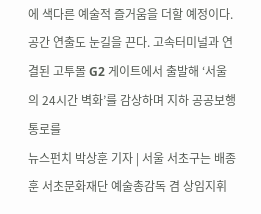에 색다른 예술적 즐거움을 더할 예정이다. 공간 연출도 눈길을 끈다. 고속터미널과 연결된 고투몰 G2 게이트에서 출발해 ‘서울의 24시간 벽화’를 감상하며 지하 공공보행통로를
뉴스펀치 박상훈 기자 | 서울 서초구는 배종훈 서초문화재단 예술총감독 겸 상임지휘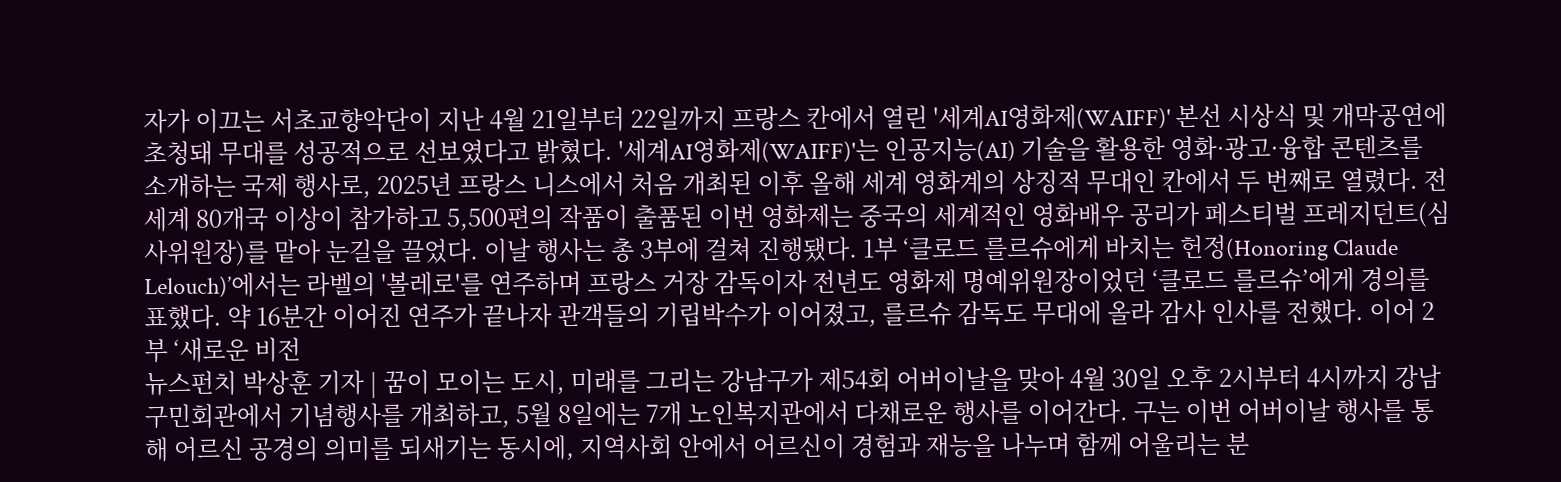자가 이끄는 서초교향악단이 지난 4월 21일부터 22일까지 프랑스 칸에서 열린 '세계AI영화제(WAIFF)' 본선 시상식 및 개막공연에 초청돼 무대를 성공적으로 선보였다고 밝혔다. '세계AI영화제(WAIFF)'는 인공지능(AI) 기술을 활용한 영화·광고·융합 콘텐츠를 소개하는 국제 행사로, 2025년 프랑스 니스에서 처음 개최된 이후 올해 세계 영화계의 상징적 무대인 칸에서 두 번째로 열렸다. 전 세계 80개국 이상이 참가하고 5,500편의 작품이 출품된 이번 영화제는 중국의 세계적인 영화배우 공리가 페스티벌 프레지던트(심사위원장)를 맡아 눈길을 끌었다. 이날 행사는 총 3부에 걸쳐 진행됐다. 1부 ‘클로드 를르슈에게 바치는 헌정(Honoring Claude Lelouch)’에서는 라벨의 '볼레로'를 연주하며 프랑스 거장 감독이자 전년도 영화제 명예위원장이었던 ‘클로드 를르슈’에게 경의를 표했다. 약 16분간 이어진 연주가 끝나자 관객들의 기립박수가 이어졌고, 를르슈 감독도 무대에 올라 감사 인사를 전했다. 이어 2부 ‘새로운 비전
뉴스펀치 박상훈 기자 | 꿈이 모이는 도시, 미래를 그리는 강남구가 제54회 어버이날을 맞아 4월 30일 오후 2시부터 4시까지 강남구민회관에서 기념행사를 개최하고, 5월 8일에는 7개 노인복지관에서 다채로운 행사를 이어간다. 구는 이번 어버이날 행사를 통해 어르신 공경의 의미를 되새기는 동시에, 지역사회 안에서 어르신이 경험과 재능을 나누며 함께 어울리는 분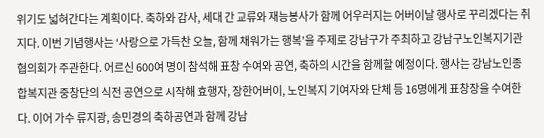위기도 넓혀간다는 계획이다. 축하와 감사, 세대 간 교류와 재능봉사가 함께 어우러지는 어버이날 행사로 꾸리겠다는 취지다. 이번 기념행사는 ‘사랑으로 가득찬 오늘, 함께 채워가는 행복’을 주제로 강남구가 주최하고 강남구노인복지기관협의회가 주관한다. 어르신 600여 명이 참석해 표창 수여와 공연, 축하의 시간을 함께할 예정이다. 행사는 강남노인종합복지관 중창단의 식전 공연으로 시작해 효행자, 장한어버이, 노인복지 기여자와 단체 등 16명에게 표창장을 수여한다. 이어 가수 류지광, 송민경의 축하공연과 함께 강남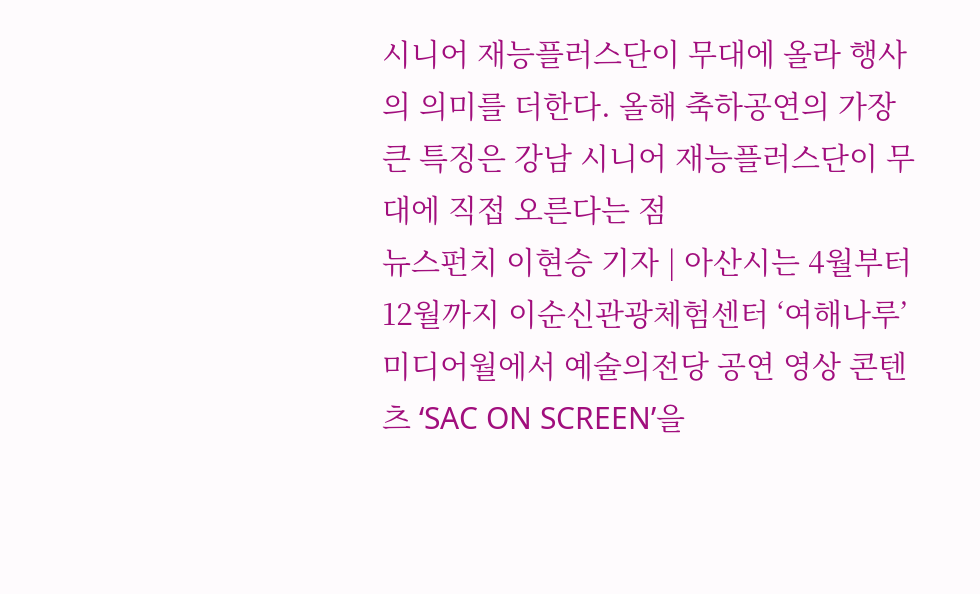시니어 재능플러스단이 무대에 올라 행사의 의미를 더한다. 올해 축하공연의 가장 큰 특징은 강남 시니어 재능플러스단이 무대에 직접 오른다는 점
뉴스펀치 이현승 기자 | 아산시는 4월부터 12월까지 이순신관광체험센터 ‘여해나루’ 미디어월에서 예술의전당 공연 영상 콘텐츠 ‘SAC ON SCREEN’을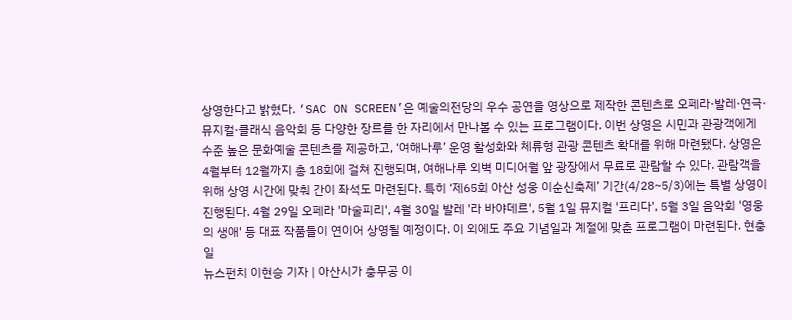상영한다고 밝혔다. ‘SAC ON SCREEN’은 예술의전당의 우수 공연을 영상으로 제작한 콘텐츠로 오페라·발레·연극·뮤지컬·클래식 음악회 등 다양한 장르를 한 자리에서 만나볼 수 있는 프로그램이다. 이번 상영은 시민과 관광객에게 수준 높은 문화예술 콘텐츠를 제공하고, ‘여해나루’ 운영 활성화와 체류형 관광 콘텐츠 확대를 위해 마련됐다. 상영은 4월부터 12월까지 총 18회에 걸쳐 진행되며, 여해나루 외벽 미디어월 앞 광장에서 무료로 관람할 수 있다. 관람객을 위해 상영 시간에 맞춰 간이 좌석도 마련된다. 특히 ‘제65회 아산 성웅 이순신축제’ 기간(4/28~5/3)에는 특별 상영이 진행된다. 4월 29일 오페라 '마술피리', 4월 30일 발레 '라 바야데르', 5월 1일 뮤지컬 '프리다', 5월 3일 음악회 '영웅의 생애' 등 대표 작품들이 연이어 상영될 예정이다. 이 외에도 주요 기념일과 계절에 맞춘 프로그램이 마련된다. 현충일
뉴스펀치 이현승 기자 | 아산시가 충무공 이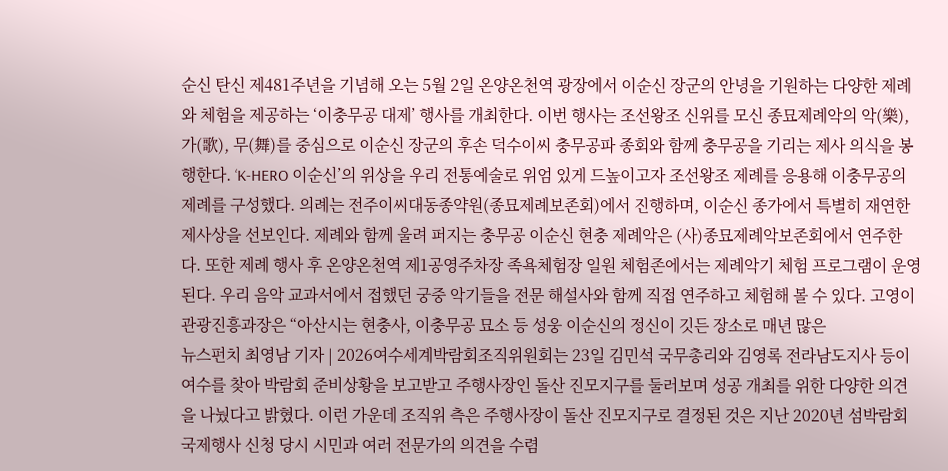순신 탄신 제481주년을 기념해 오는 5월 2일 온양온천역 광장에서 이순신 장군의 안녕을 기원하는 다양한 제례와 체험을 제공하는 ‘이충무공 대제’ 행사를 개최한다. 이번 행사는 조선왕조 신위를 모신 종묘제례악의 악(樂), 가(歌), 무(舞)를 중심으로 이순신 장군의 후손 덕수이씨 충무공파 종회와 함께 충무공을 기리는 제사 의식을 봉행한다. ‘K-HERO 이순신’의 위상을 우리 전통예술로 위엄 있게 드높이고자 조선왕조 제례를 응용해 이충무공의 제례를 구성했다. 의례는 전주이씨대동종약원(종묘제례보존회)에서 진행하며, 이순신 종가에서 특별히 재연한 제사상을 선보인다. 제례와 함께 울려 퍼지는 충무공 이순신 현충 제례악은 (사)종묘제례악보존회에서 연주한다. 또한 제례 행사 후 온양온천역 제1공영주차장 족욕체험장 일원 체험존에서는 제례악기 체험 프로그램이 운영된다. 우리 음악 교과서에서 접했던 궁중 악기들을 전문 해설사와 함께 직접 연주하고 체험해 볼 수 있다. 고영이 관광진흥과장은 “아산시는 현충사, 이충무공 묘소 등 성웅 이순신의 정신이 깃든 장소로 매년 많은
뉴스펀치 최영남 기자 | 2026여수세계박람회조직위원회는 23일 김민석 국무총리와 김영록 전라남도지사 등이 여수를 찾아 박람회 준비상황을 보고받고 주행사장인 돌산 진모지구를 둘러보며 성공 개최를 위한 다양한 의견을 나눴다고 밝혔다. 이런 가운데 조직위 측은 주행사장이 돌산 진모지구로 결정된 것은 지난 2020년 섬박람회 국제행사 신청 당시 시민과 여러 전문가의 의견을 수렴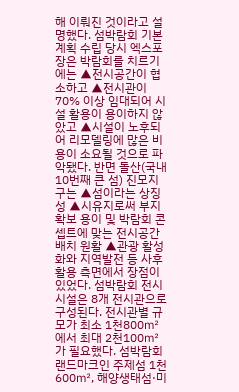해 이뤄진 것이라고 설명했다. 섬박람회 기본계획 수립 당시 엑스포장은 박람회를 치르기에는 ▲전시공간이 협소하고 ▲전시관이 70% 이상 임대되어 시설 활용이 용이하지 않았고 ▲시설이 노후되어 리모델링에 많은 비용이 소요될 것으로 파악됐다. 반면 돌산(국내 10번째 큰 섬) 진모지구는 ▲섬이라는 상징성 ▲시유지로써 부지 확보 용이 및 박람회 콘셉트에 맞는 전시공간 배치 원활 ▲관광 활성화와 지역발전 등 사후활용 측면에서 장점이 있었다. 섬박람회 전시시설은 8개 전시관으로 구성된다. 전시관별 규모가 최소 1천800㎡에서 최대 2천100㎡가 필요했다. 섬박람회 랜드마크인 주제섬 1천600㎡, 해양생태섬·미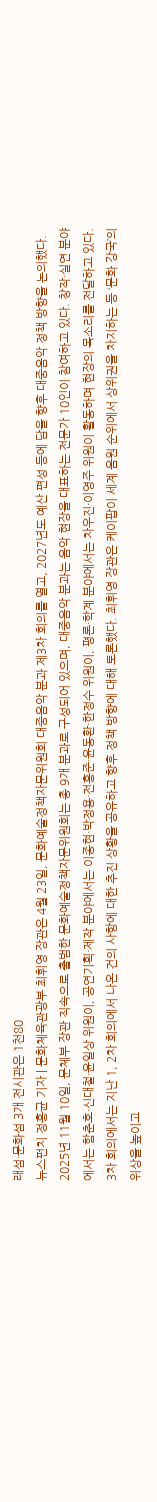래섬·문화섬 3개 전시관은 1천80
뉴스펀치 정홍균 기자 | 문화체육관광부 최휘영 장관은 4월 23일, 문화예술정책자문위원회 대중음악 분과 제3차 회의를 열고, 2027년도 예산 편성 등에 담을 향후 대중음악 정책 방향을 논의했다. 2025년 11월 10일, 문체부 장관 직속으로 출범한 문화예술정책자문위원회는 총 9개 분과로 구성되어 있으며, 대중음악 분과는 음악 현장을 대표하는 전문가 10인이 참여하고 있다. 창작·실연 분야에서는 함춘호·신대철·윤일상 위원이, 공연기획·제작 분야에서는 이종현·박정용·전홍준·윤동환·한정수 위원이, 평론·학계 분야에서는 차우진·이영주 위원이 활동하며 현장의 목소리를 전달하고 있다. 3차 회의에서는 지난 1, 2차 회의에서 나온 건의 사항에 대한 추진 상황을 공유하고 향후 정책 방향에 대해 토론했다. 최휘영 장관은 케이팝이 세계 음원 순위에서 상위권을 차지하는 등 ‘문화 강국’의 위상을 높이고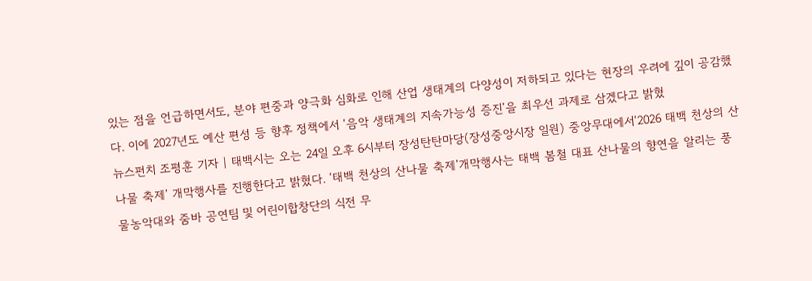있는 점을 언급하면서도, 분야 편중과 양극화 심화로 인해 산업 생태계의 다양성이 저하되고 있다는 현장의 우려에 깊이 공감했다. 이에 2027년도 예산 편성 등 향후 정책에서 ‘음악 생태계의 지속가능성 증진’을 최우선 과제로 삼겠다고 밝혔
뉴스펀치 조평훈 기자 | 태백시는 오는 24일 오후 6시부터 장성탄탄마당(장성중앙시장 일원) 중앙무대에서‘2026 태백 천상의 산나물 축제’ 개막행사를 진행한다고 밝혔다. ‘태백 천상의 산나물 축제’개막행사는 태백 봄철 대표 산나물의 향연을 알리는 풍물농악대와 줌바 공연팀 및 어린이합창단의 식전 무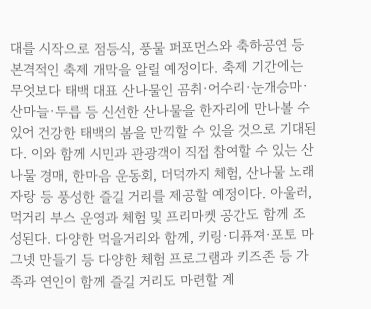대를 시작으로 점등식, 풍물 퍼포먼스와 축하공연 등 본격적인 축제 개막을 알릴 예정이다. 축제 기간에는 무엇보다 태백 대표 산나물인 곰취·어수리·눈개승마·산마늘·두릅 등 신선한 산나물을 한자리에 만나볼 수 있어 건강한 태백의 봄을 만끽할 수 있을 것으로 기대된다. 이와 함께 시민과 관광객이 직접 참여할 수 있는 산나물 경매, 한마음 운동회, 더덕까지 체험, 산나물 노래자랑 등 풍성한 즐길 거리를 제공할 예정이다. 아울러, 먹거리 부스 운영과 체험 및 프리마켓 공간도 함께 조성된다. 다양한 먹을거리와 함께, 키링·디퓨져·포토 마그넷 만들기 등 다양한 체험 프로그램과 키즈존 등 가족과 연인이 함께 즐길 거리도 마련할 계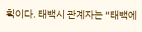획이다. 태백시 관계자는 “태백에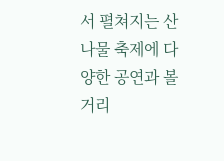서 펼쳐지는 산나물 축제에 다양한 공연과 볼거리